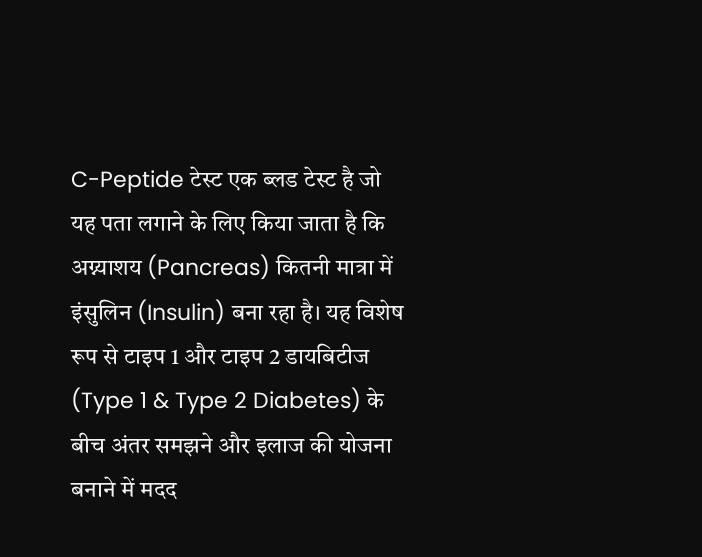C-Peptide टेस्ट एक ब्लड टेस्ट है जो यह पता लगाने के लिए किया जाता है कि अग्न्याशय (Pancreas) कितनी मात्रा में इंसुलिन (Insulin) बना रहा है। यह विशेष रूप से टाइप 1 और टाइप 2 डायबिटीज (Type 1 & Type 2 Diabetes) के बीच अंतर समझने और इलाज की योजना बनाने में मदद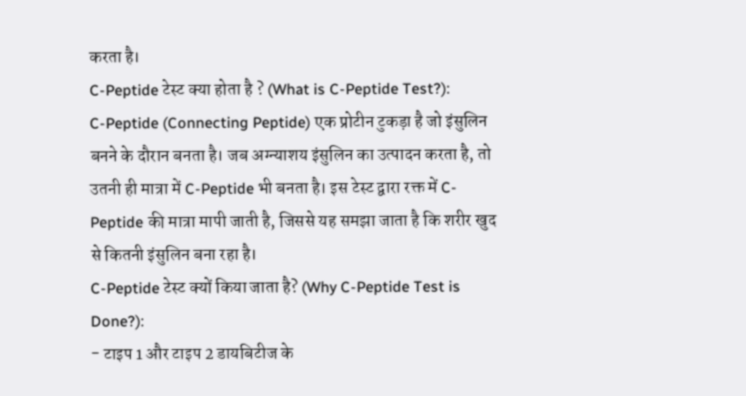करता है।
C-Peptide टेस्ट क्या होता है ? (What is C-Peptide Test?):
C-Peptide (Connecting Peptide) एक प्रोटीन टुकड़ा है जो इंसुलिन बनने के दौरान बनता है। जब अग्न्याशय इंसुलिन का उत्पादन करता है, तो उतनी ही मात्रा में C-Peptide भी बनता है। इस टेस्ट द्वारा रक्त में C-Peptide की मात्रा मापी जाती है, जिससे यह समझा जाता है कि शरीर खुद से कितनी इंसुलिन बना रहा है।
C-Peptide टेस्ट क्यों किया जाता है? (Why C-Peptide Test is Done?):
- टाइप 1 और टाइप 2 डायबिटीज के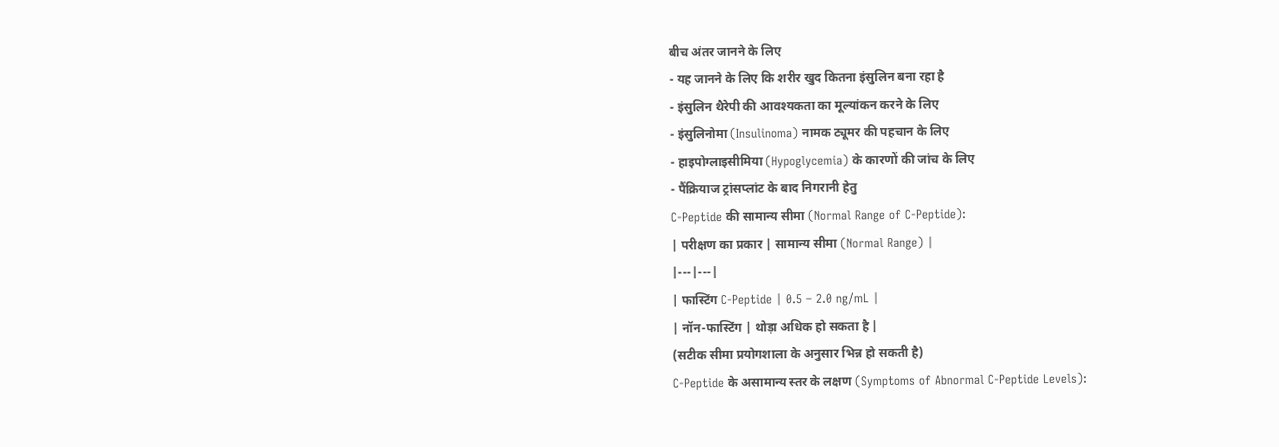बीच अंतर जानने के लिए
- यह जानने के लिए कि शरीर खुद कितना इंसुलिन बना रहा है
- इंसुलिन थैरेपी की आवश्यकता का मूल्यांकन करने के लिए
- इंसुलिनोमा (Insulinoma) नामक ट्यूमर की पहचान के लिए
- हाइपोग्लाइसीमिया (Hypoglycemia) के कारणों की जांच के लिए
- पैंक्रियाज ट्रांसप्लांट के बाद निगरानी हेतु
C-Peptide की सामान्य सीमा (Normal Range of C-Peptide):
| परीक्षण का प्रकार | सामान्य सीमा (Normal Range) |
|---|---|
| फास्टिंग C-Peptide | 0.5 – 2.0 ng/mL |
| नॉन-फास्टिंग | थोड़ा अधिक हो सकता है |
(सटीक सीमा प्रयोगशाला के अनुसार भिन्न हो सकती है)
C-Peptide के असामान्य स्तर के लक्षण (Symptoms of Abnormal C-Peptide Levels):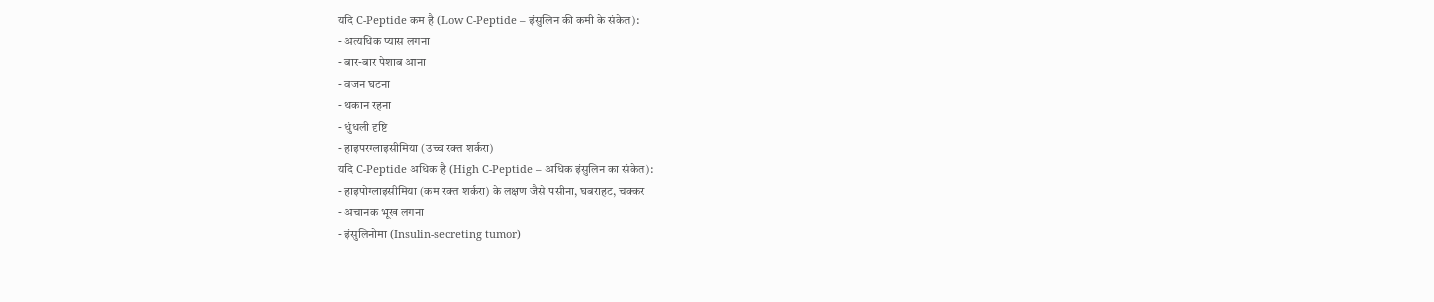यदि C-Peptide कम है (Low C-Peptide – इंसुलिन की कमी के संकेत):
- अत्यधिक प्यास लगना
- बार-बार पेशाब आना
- वजन घटना
- थकान रहना
- धुंधली दृष्टि
- हाइपरग्लाइसीमिया (उच्च रक्त शर्करा)
यदि C-Peptide अधिक है (High C-Peptide – अधिक इंसुलिन का संकेत):
- हाइपोग्लाइसीमिया (कम रक्त शर्करा) के लक्षण जैसे पसीना, घबराहट, चक्कर
- अचानक भूख लगना
- इंसुलिनोमा (Insulin-secreting tumor)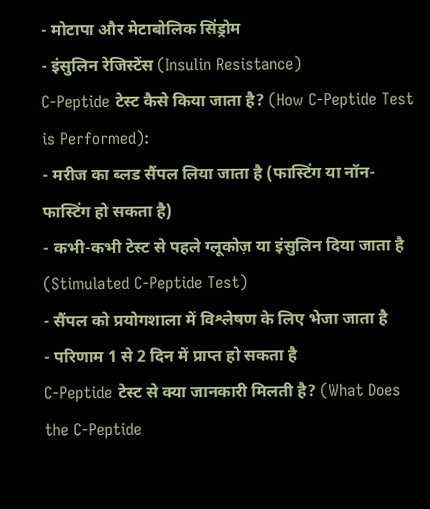- मोटापा और मेटाबोलिक सिंड्रोम
- इंसुलिन रेजिस्टेंस (Insulin Resistance)
C-Peptide टेस्ट कैसे किया जाता है? (How C-Peptide Test is Performed):
- मरीज का ब्लड सैंपल लिया जाता है (फास्टिंग या नॉन-फास्टिंग हो सकता है)
- कभी-कभी टेस्ट से पहले ग्लूकोज़ या इंसुलिन दिया जाता है (Stimulated C-Peptide Test)
- सैंपल को प्रयोगशाला में विश्लेषण के लिए भेजा जाता है
- परिणाम 1 से 2 दिन में प्राप्त हो सकता है
C-Peptide टेस्ट से क्या जानकारी मिलती है? (What Does the C-Peptide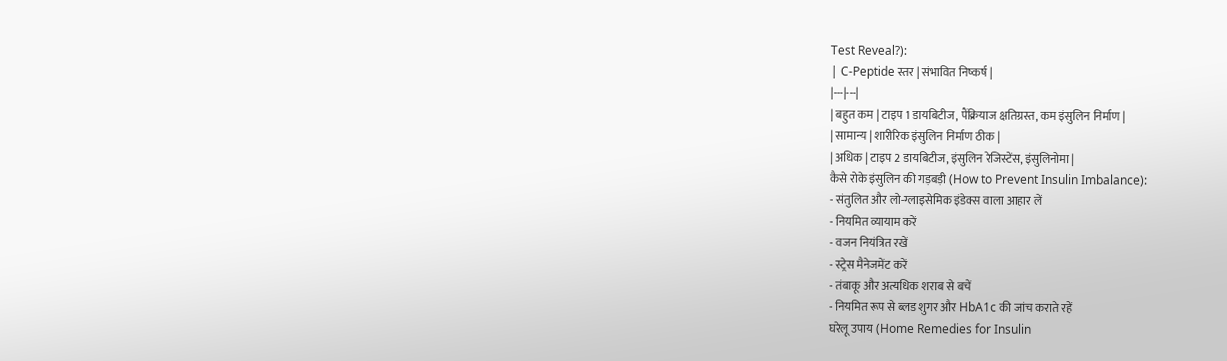Test Reveal?):
| C-Peptide स्तर | संभावित निष्कर्ष |
|---|---|
| बहुत कम | टाइप 1 डायबिटीज, पैंक्रियाज क्षतिग्रस्त, कम इंसुलिन निर्माण |
| सामान्य | शारीरिक इंसुलिन निर्माण ठीक |
| अधिक | टाइप 2 डायबिटीज, इंसुलिन रेजिस्टेंस, इंसुलिनोमा |
कैसे रोके इंसुलिन की गड़बड़ी (How to Prevent Insulin Imbalance):
- संतुलित और लो-ग्लाइसेमिक इंडेक्स वाला आहार लें
- नियमित व्यायाम करें
- वजन नियंत्रित रखें
- स्ट्रेस मैनेजमेंट करें
- तंबाकू और अत्यधिक शराब से बचें
- नियमित रूप से ब्लड शुगर और HbA1c की जांच कराते रहें
घरेलू उपाय (Home Remedies for Insulin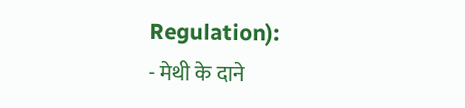Regulation):
- मेथी के दाने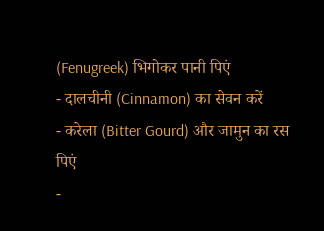(Fenugreek) भिगोकर पानी पिएं
- दालचीनी (Cinnamon) का सेवन करें
- करेला (Bitter Gourd) और जामुन का रस पिएं
-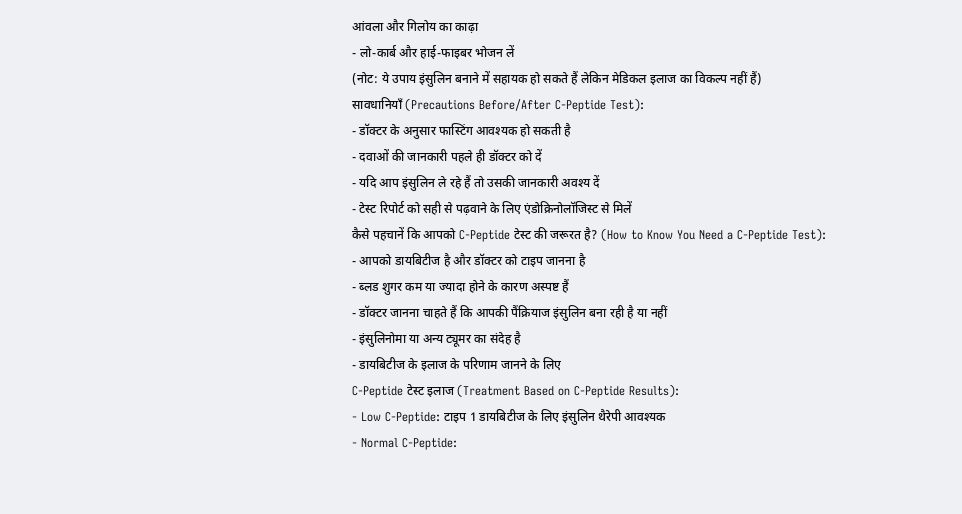आंवला और गिलोय का काढ़ा
- लो-कार्ब और हाई-फाइबर भोजन लें
(नोट: ये उपाय इंसुलिन बनाने में सहायक हो सकते हैं लेकिन मेडिकल इलाज का विकल्प नहीं हैं)
सावधानियाँ (Precautions Before/After C-Peptide Test):
- डॉक्टर के अनुसार फास्टिंग आवश्यक हो सकती है
- दवाओं की जानकारी पहले ही डॉक्टर को दें
- यदि आप इंसुलिन ले रहे हैं तो उसकी जानकारी अवश्य दें
- टेस्ट रिपोर्ट को सही से पढ़वाने के लिए एंडोक्रिनोलॉजिस्ट से मिलें
कैसे पहचानें कि आपको C-Peptide टेस्ट की जरूरत है? (How to Know You Need a C-Peptide Test):
- आपको डायबिटीज है और डॉक्टर को टाइप जानना है
- ब्लड शुगर कम या ज्यादा होने के कारण अस्पष्ट हैं
- डॉक्टर जानना चाहते हैं कि आपकी पैंक्रियाज इंसुलिन बना रही है या नहीं
- इंसुलिनोमा या अन्य ट्यूमर का संदेह है
- डायबिटीज के इलाज के परिणाम जानने के लिए
C-Peptide टेस्ट इलाज (Treatment Based on C-Peptide Results):
- Low C-Peptide: टाइप 1 डायबिटीज के लिए इंसुलिन थैरेपी आवश्यक
- Normal C-Peptide: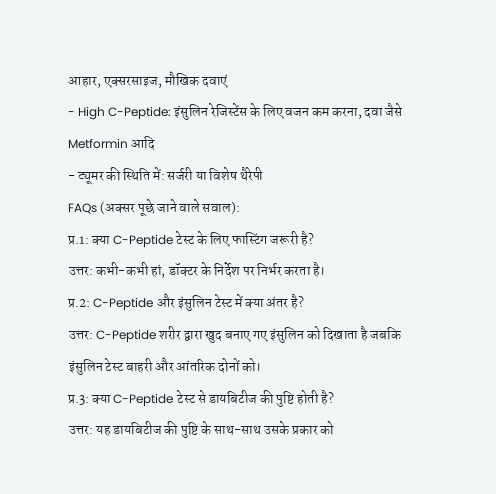आहार, एक्सरसाइज, मौखिक दवाएं
- High C-Peptide: इंसुलिन रेजिस्टेंस के लिए वजन कम करना, दवा जैसे Metformin आदि
- ट्यूमर की स्थिति में: सर्जरी या विशेष थैरेपी
FAQs (अक्सर पूछे जाने वाले सवाल):
प्र.1: क्या C-Peptide टेस्ट के लिए फास्टिंग जरूरी है?
उत्तर: कभी-कभी हां, डॉक्टर के निर्देश पर निर्भर करता है।
प्र.2: C-Peptide और इंसुलिन टेस्ट में क्या अंतर है?
उत्तर: C-Peptide शरीर द्वारा खुद बनाए गए इंसुलिन को दिखाता है जबकि इंसुलिन टेस्ट बाहरी और आंतरिक दोनों को।
प्र.3: क्या C-Peptide टेस्ट से डायबिटीज की पुष्टि होती है?
उत्तर: यह डायबिटीज की पुष्टि के साथ-साथ उसके प्रकार को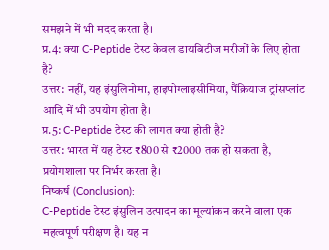समझने में भी मदद करता है।
प्र.4: क्या C-Peptide टेस्ट केवल डायबिटीज मरीजों के लिए होता है?
उत्तर: नहीं, यह इंसुलिनोमा, हाइपोग्लाइसीमिया, पैंक्रियाज ट्रांसप्लांट आदि में भी उपयोग होता है।
प्र.5: C-Peptide टेस्ट की लागत क्या होती है?
उत्तर: भारत में यह टेस्ट ₹800 से ₹2000 तक हो सकता है, प्रयोगशाला पर निर्भर करता है।
निष्कर्ष (Conclusion):
C-Peptide टेस्ट इंसुलिन उत्पादन का मूल्यांकन करने वाला एक महत्वपूर्ण परीक्षण है। यह न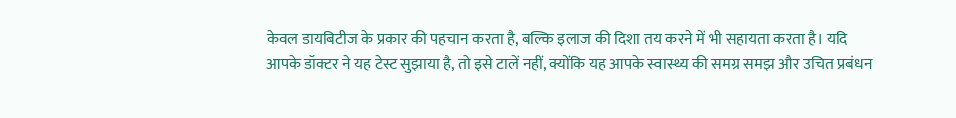केवल डायबिटीज के प्रकार की पहचान करता है, बल्कि इलाज की दिशा तय करने में भी सहायता करता है। यदि आपके डॉक्टर ने यह टेस्ट सुझाया है, तो इसे टालें नहीं, क्योंकि यह आपके स्वास्थ्य की समग्र समझ और उचित प्रबंधन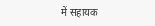में सहायक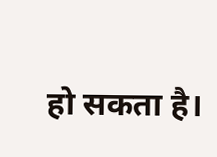हो सकता है।